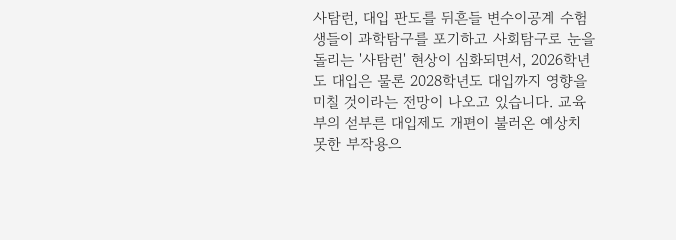사탐런, 대입 판도를 뒤흔들 변수이공계 수험생들이 과학탐구를 포기하고 사회탐구로 눈을 돌리는 '사탐런' 현상이 심화되면서, 2026학년도 대입은 물론 2028학년도 대입까지 영향을 미칠 것이라는 전망이 나오고 있습니다. 교육부의 섣부른 대입제도 개편이 불러온 예상치 못한 부작용으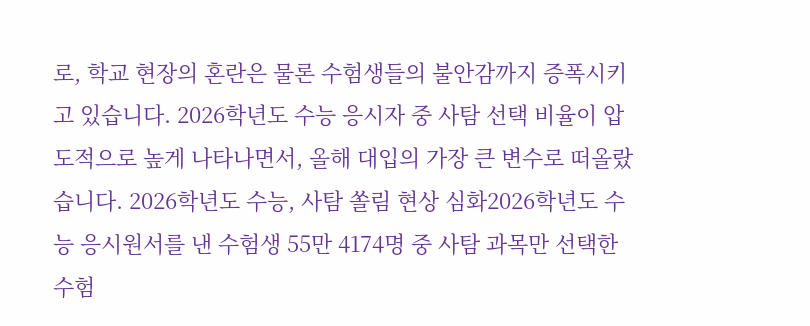로, 학교 현장의 혼란은 물론 수험생들의 불안감까지 증폭시키고 있습니다. 2026학년도 수능 응시자 중 사탐 선택 비율이 압도적으로 높게 나타나면서, 올해 대입의 가장 큰 변수로 떠올랐습니다. 2026학년도 수능, 사탐 쏠림 현상 심화2026학년도 수능 응시원서를 낸 수험생 55만 4174명 중 사탐 과목만 선택한 수험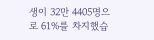생이 32만 4405명으로 61%를 차지했습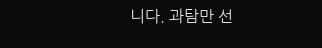니다. 과탐만 선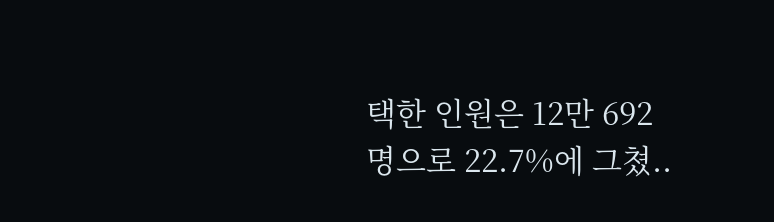택한 인원은 12만 692명으로 22.7%에 그쳤..